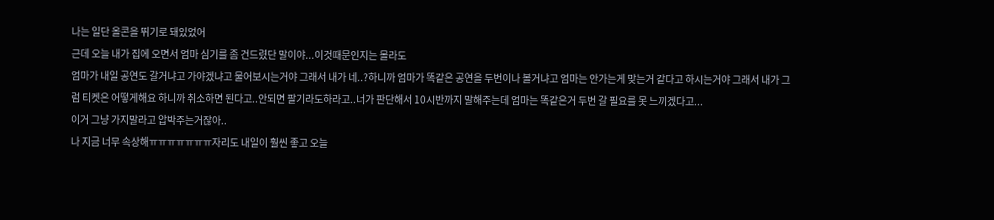나는 일단 올콘을 뛰기로 돼있었어
근데 오늘 내가 집에 오면서 엄마 심기를 좀 건드렸단 말이야...이것때문인지는 몰라도
엄마가 내일 공연도 갈거냐고 가야겠냐고 물어보시는거야 그래서 내가 네..?하니까 엄마가 똑같은 공연을 두번이나 볼거냐고 엄마는 안가는게 맞는거 같다고 하시는거야 그래서 내가 그럼 티켓은 어떻게해요 하니까 취소하면 된다고..안되면 팔기라도하라고..너가 판단해서 10시반까지 말해주는데 엄마는 똑같은거 두번 갈 필요를 못 느끼겠다고...
이거 그냥 가지말라고 압박주는거잖아..
나 지금 너무 속상해ㅠㅠㅠㅠㅠㅠㅠ자리도 내일이 훨씬 좋고 오늘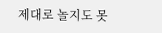제대로 놀지도 못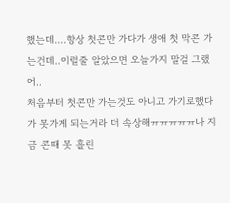했는데....항상 첫콘만 가다가 생애 첫 막콘 가는건데..이럴줄 알았으면 오늘가지 말걸 그랬어..
처음부터 첫콘만 가는것도 아니고 가기로했다가 못가게 되는거라 더 속상해ㅠㅠㅠㅠㅠ나 지금 콘때 못 흘린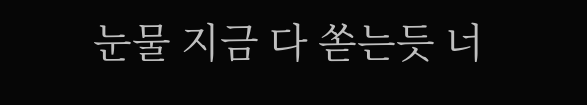눈물 지금 다 쏟는듯 너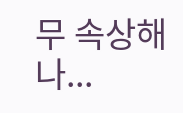무 속상해 나...